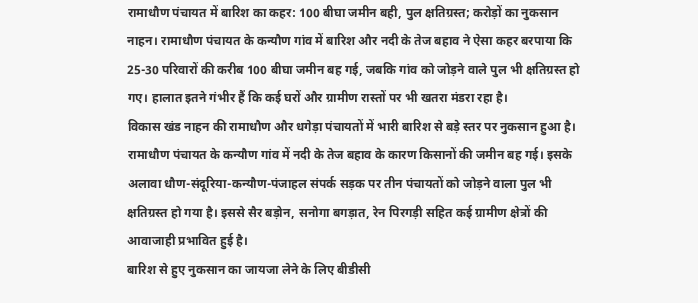रामाधौण पंचायत में बारिश का कहर: 100 बीघा जमीन बही, पुल क्षतिग्रस्त; करोड़ों का नुकसान
नाहन। रामाधौण पंचायत के कन्यौण गांव में बारिश और नदी के तेज बहाव ने ऐसा कहर बरपाया कि 25-30 परिवारों की करीब 100 बीघा जमीन बह गई, जबकि गांव को जोड़ने वाले पुल भी क्षतिग्रस्त हो गए। हालात इतने गंभीर हैं कि कई घरों और ग्रामीण रास्तों पर भी खतरा मंडरा रहा है।
विकास खंड नाहन की रामाधौण और धगेड़ा पंचायतों में भारी बारिश से बड़े स्तर पर नुकसान हुआ है। रामाधौण पंचायत के कन्यौण गांव में नदी के तेज बहाव के कारण किसानों की जमीन बह गई। इसके अलावा धौण-संदूरिया-कन्यौण-पंजाहल संपर्क सड़क पर तीन पंचायतों को जोड़ने वाला पुल भी क्षतिग्रस्त हो गया है। इससे सैर बड़ोन, सनोगा बगड़ात, रेन पिरगड़ी सहित कई ग्रामीण क्षेत्रों की आवाजाही प्रभावित हुई है।
बारिश से हुए नुकसान का जायजा लेने के लिए बीडीसी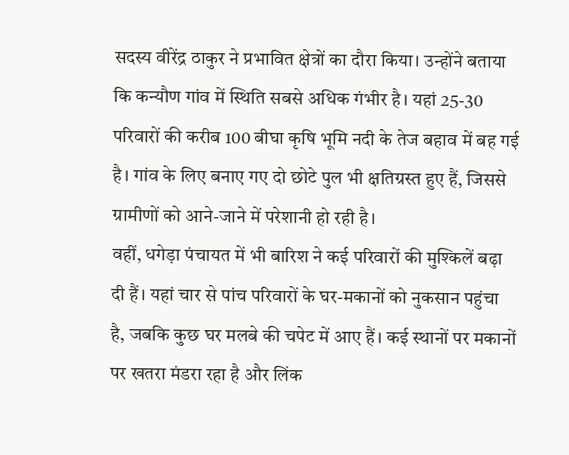सदस्य वीरेंद्र ठाकुर ने प्रभावित क्षेत्रों का दौरा किया। उन्होंने बताया कि कन्यौण गांव में स्थिति सबसे अधिक गंभीर है। यहां 25-30 परिवारों की करीब 100 बीघा कृषि भूमि नदी के तेज बहाव में बह गई है। गांव के लिए बनाए गए दो छोटे पुल भी क्षतिग्रस्त हुए हैं, जिससे ग्रामीणों को आने-जाने में परेशानी हो रही है।
वहीं, धगेड़ा पंचायत में भी बारिश ने कई परिवारों की मुश्किलें बढ़ा दी हैं। यहां चार से पांच परिवारों के घर-मकानों को नुकसान पहुंचा है, जबकि कुछ घर मलबे की चपेट में आए हैं। कई स्थानों पर मकानों पर खतरा मंडरा रहा है और लिंक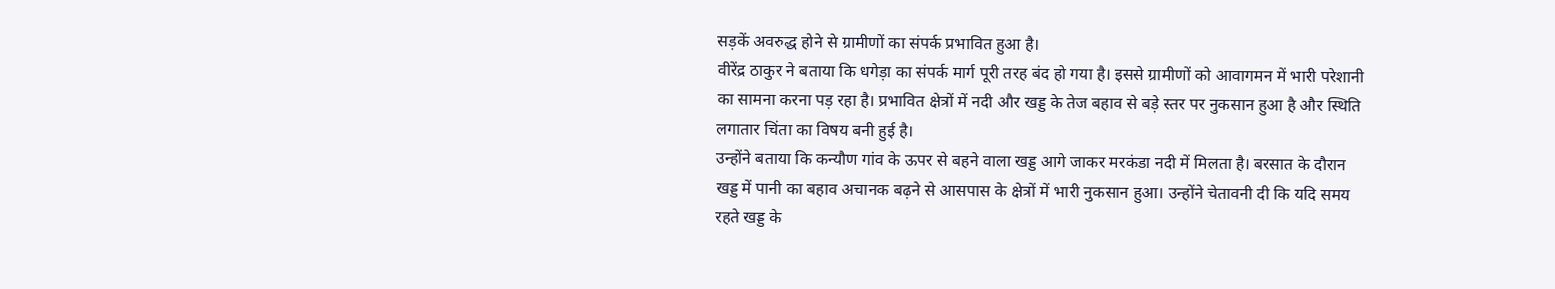सड़कें अवरुद्ध होने से ग्रामीणों का संपर्क प्रभावित हुआ है।
वीरेंद्र ठाकुर ने बताया कि धगेड़ा का संपर्क मार्ग पूरी तरह बंद हो गया है। इससे ग्रामीणों को आवागमन में भारी परेशानी का सामना करना पड़ रहा है। प्रभावित क्षेत्रों में नदी और खड्ड के तेज बहाव से बड़े स्तर पर नुकसान हुआ है और स्थिति लगातार चिंता का विषय बनी हुई है।
उन्होंने बताया कि कन्यौण गांव के ऊपर से बहने वाला खड्ड आगे जाकर मरकंडा नदी में मिलता है। बरसात के दौरान खड्ड में पानी का बहाव अचानक बढ़ने से आसपास के क्षेत्रों में भारी नुकसान हुआ। उन्होंने चेतावनी दी कि यदि समय रहते खड्ड के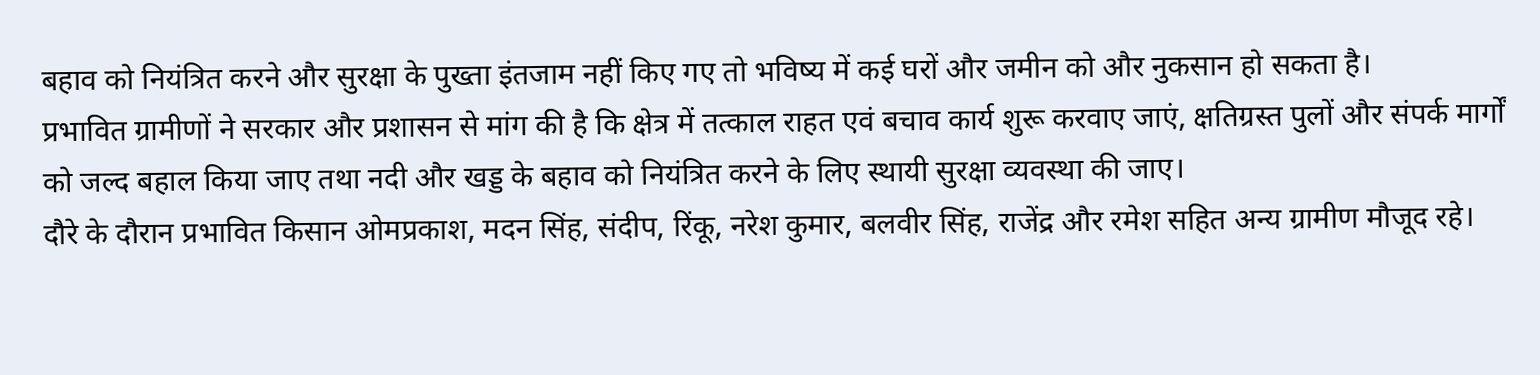बहाव को नियंत्रित करने और सुरक्षा के पुख्ता इंतजाम नहीं किए गए तो भविष्य में कई घरों और जमीन को और नुकसान हो सकता है।
प्रभावित ग्रामीणों ने सरकार और प्रशासन से मांग की है कि क्षेत्र में तत्काल राहत एवं बचाव कार्य शुरू करवाए जाएं, क्षतिग्रस्त पुलों और संपर्क मार्गों को जल्द बहाल किया जाए तथा नदी और खड्ड के बहाव को नियंत्रित करने के लिए स्थायी सुरक्षा व्यवस्था की जाए।
दौरे के दौरान प्रभावित किसान ओमप्रकाश, मदन सिंह, संदीप, रिंकू, नरेश कुमार, बलवीर सिंह, राजेंद्र और रमेश सहित अन्य ग्रामीण मौजूद रहे।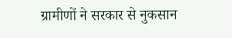ग्रामीणों ने सरकार से नुकसान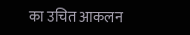का उचित आकलन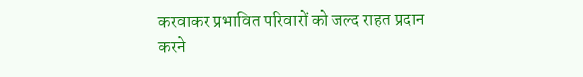करवाकर प्रभावित परिवारों को जल्द राहत प्रदान करने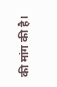की मांग की है।